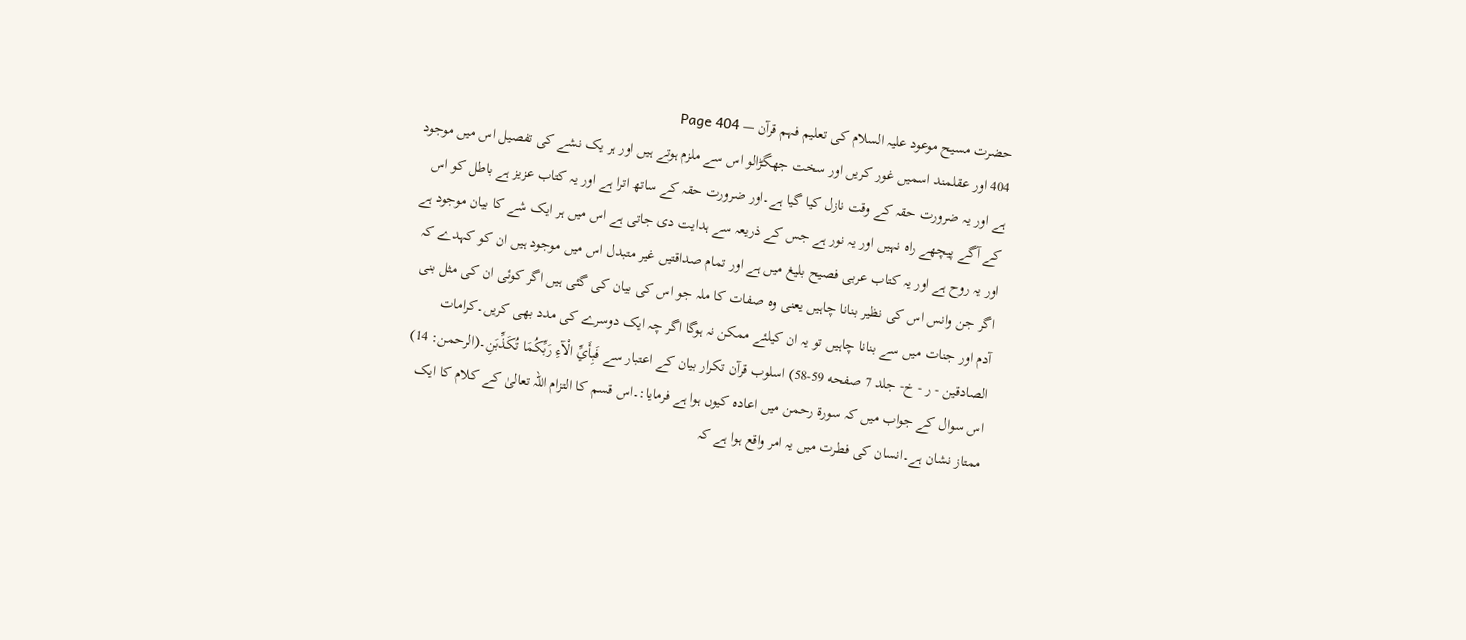حضرت مسیح موعود علیہ السلام کی تعلیم فہم قرآن — Page 404
404 اور عقلمند اسمیں غور کریں اور سخت جھگڑالو اس سے ملزم ہوتے ہیں اور ہر یک نشے کی تفصیل اس میں موجود ہے اور یہ ضرورت حقہ کے وقت نازل کیا گیا ہے۔اور ضرورت حقہ کے ساتھ اترا ہے اور یہ کتاب عزیز ہے باطل کو اس کے آگے پیچھے راہ نہیں اور یہ نور ہے جس کے ذریعہ سے ہدایت دی جاتی ہے اس میں ہر ایک شے کا بیان موجود ہے اور یہ روح ہے اور یہ کتاب عربی فصیح بلیغ میں ہے اور تمام صداقتیں غیر متبدل اس میں موجود ہیں ان کو کہدے کہ اگر جن وانس اس کی نظیر بنانا چاہیں یعنی وہ صفات کا ملہ جو اس کی بیان کی گئی ہیں اگر کوئی ان کی مثل بنی آدم اور جنات میں سے بنانا چاہیں تو یہ ان کیلئے ممکن نہ ہوگا اگر چہ ایک دوسرے کی مدد بھی کریں۔کرامات الصادقین - ر - خ- جلد 7 صفحه 59-58) اسلوب قرآن تکرار بیان کے اعتبار سے فَبِأَيِّ الْآءِ رَبِّكُمَا تُكَذِّبَنِ۔(الرحمن: 14) اس سوال کے جواب میں کہ سورۃ رحمن میں اعادہ کیوں ہوا ہے فرمایا:۔اس قسم کا التزام اللہ تعالیٰ کے کلام کا ایک ممتاز نشان ہے۔انسان کی فطرت میں یہ امر واقع ہوا ہے کہ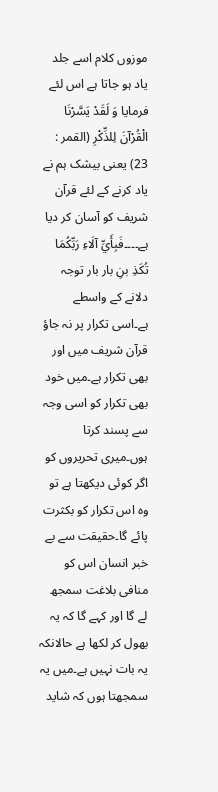موزوں کلام اسے جلد یاد ہو جاتا ہے اس لئے فرمایا وَ لَقَدْ يَسَّرْنَا الْقُرْآنَ لِلذِّكْرِ (القمر : 23) یعنی بیشک ہم نے یاد کرنے کے لئے قرآن شریف کو آسان کر دیا ہے۔۔۔۔فَبِأَيِّ آلَاءِ رَبِّكُمَا تُكَذِ بنِ بار بار توجہ دلانے کے واسطے ہے۔اسی تکرار پر نہ جاؤ قرآن شریف میں اور بھی تکرار ہے۔میں خود بھی تکرار کو اسی وجہ سے پسند کرتا ہوں۔میری تحریروں کو اگر کوئی دیکھتا ہے تو وہ اس تکرار کو بکثرت پائے گا۔حقیقت سے بے خبر انسان اس کو منافی بلاغت سمجھ لے گا اور کہے گا کہ یہ بھول کر لکھا ہے حالانکہ یہ بات نہیں ہے۔میں یہ سمجھتا ہوں کہ شاید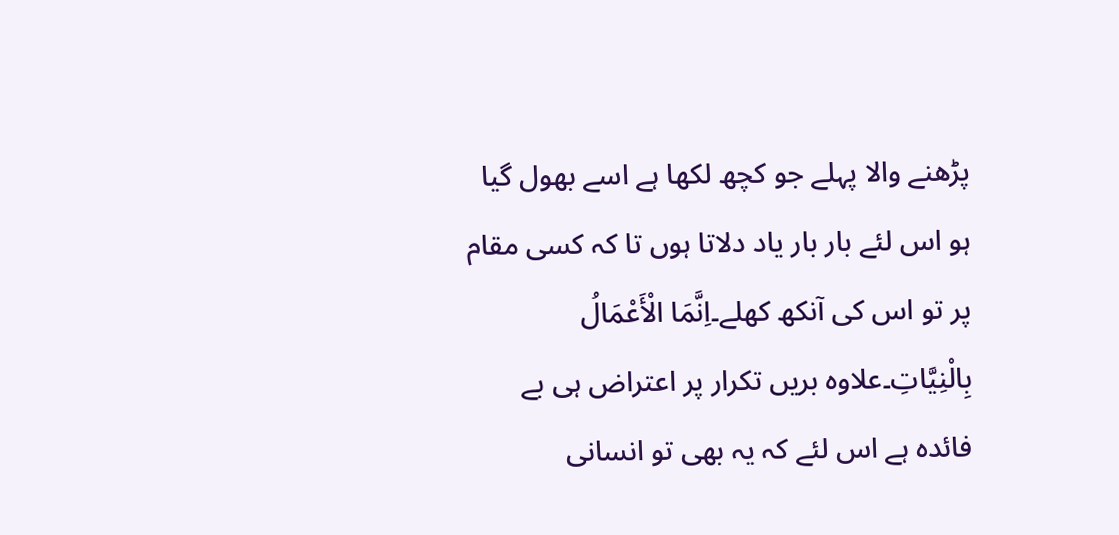پڑھنے والا پہلے جو کچھ لکھا ہے اسے بھول گیا ہو اس لئے بار بار یاد دلاتا ہوں تا کہ کسی مقام پر تو اس کی آنکھ کھلے۔اِنَّمَا الْأَعْمَالُ بِالْنِيَّاتِ۔علاوہ بریں تکرار پر اعتراض ہی بے فائدہ ہے اس لئے کہ یہ بھی تو انسانی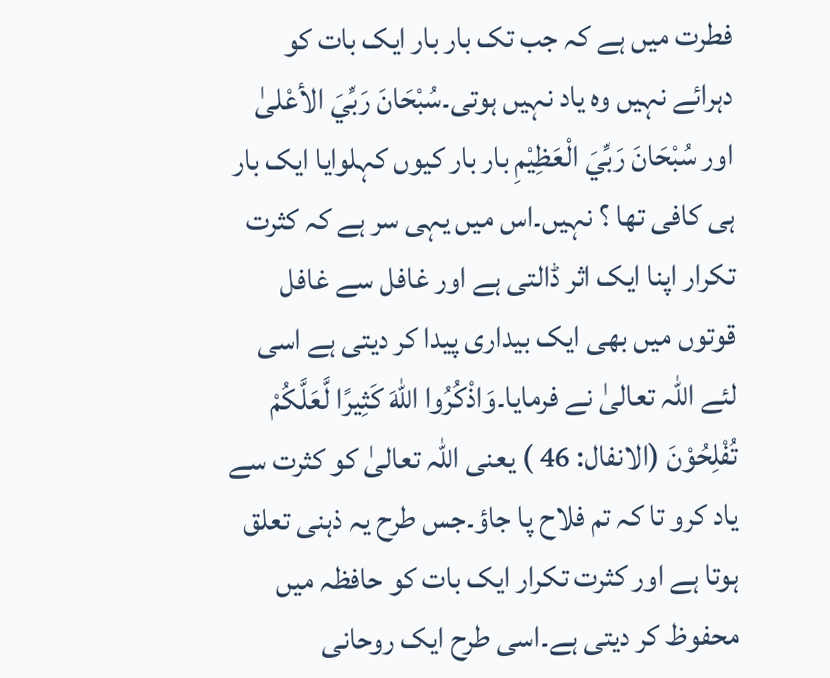فطرت میں ہے کہ جب تک بار بار ایک بات کو دہرائے نہیں وہ یاد نہیں ہوتی۔سُبْحَانَ رَبِّيَ الأعْلیٰ اور سُبْحَانَ رَبِّيَ الْعَظِيْمِ بار بار کیوں کہلوایا ایک بار ہی کافی تھا ؟ نہیں۔اس میں یہی سر ہے کہ کثرت تکرار اپنا ایک اثر ڈالتی ہے اور غافل سے غافل قوتوں میں بھی ایک بیداری پیدا کر دیتی ہے اسی لئے اللہ تعالیٰ نے فرمایا۔وَاذْكُرُوا اللهَ كَثِيرًا لَّعَلَّكُمْ تُفْلِحُوْنَ (الانفال: 46 ) یعنی اللہ تعالیٰ کو کثرت سے یاد کرو تا کہ تم فلاح پا جاؤ۔جس طرح یہ ذہنی تعلق ہوتا ہے اور کثرت تکرار ایک بات کو حافظہ میں محفوظ کر دیتی ہے۔اسی طرح ایک روحانی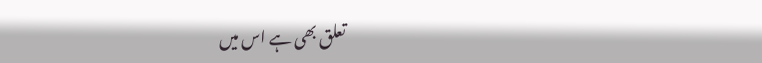تعلق بھی ہے اس میں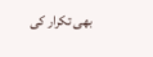بھی تکرار کی